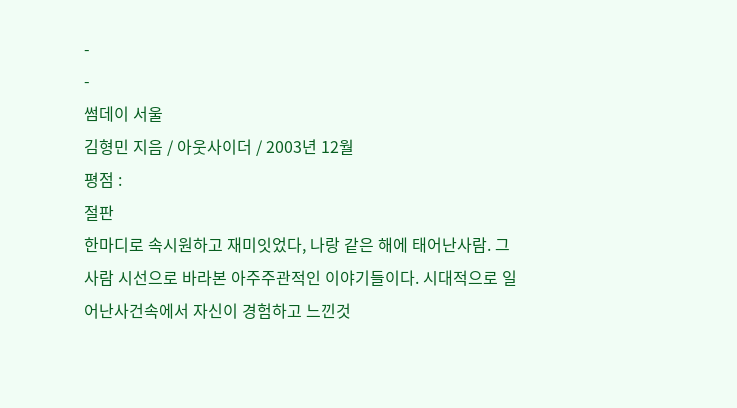-
-
썸데이 서울
김형민 지음 / 아웃사이더 / 2003년 12월
평점 :
절판
한마디로 속시원하고 재미잇었다, 나랑 같은 해에 태어난사람. 그 사람 시선으로 바라본 아주주관적인 이야기들이다. 시대적으로 일어난사건속에서 자신이 경험하고 느낀것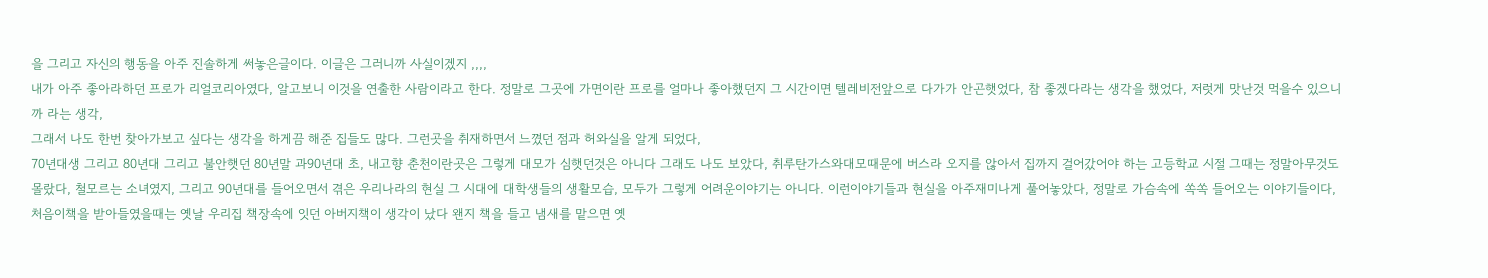을 그리고 자신의 행동을 아주 진솔하게 써놓은글이다. 이글은 그러니까 사실이겠지 ,,,,
내가 아주 좋아라하던 프로가 리얼코리아였다, 알고보니 이것을 연출한 사람이라고 한다. 정말로 그곳에 가면이란 프로를 얼마나 좋아했던지 그 시간이면 텔레비전앞으로 다가가 안곤햇었다, 참 좋겠다라는 생각을 했었다, 저럿게 맛난것 먹을수 있으니까 라는 생각,
그래서 나도 한번 찾아가보고 싶다는 생각을 하게끔 해준 집들도 많다. 그런곳을 취재하면서 느꼈던 점과 허와실을 알게 되었다,
70년대생 그리고 80년대 그리고 불안햇던 80년말 과90년대 초, 내고향 춘천이란곳은 그렇게 대모가 심햇던것은 아니다 그래도 나도 보았다, 취루탄가스와대모때문에 버스라 오지를 않아서 집까지 걸어갔어야 하는 고등학교 시절 그때는 정말아무것도 몰랐다, 철모르는 소녀였지, 그리고 90년대를 들어오면서 겪은 우리나라의 현실 그 시대에 대학생들의 생활모습, 모두가 그렇게 어려운이야기는 아니다. 이런이야기들과 현실을 아주재미나게 풀어놓았다, 정말로 가슴속에 쏙쏙 들어오는 이야기들이다,
처음이책을 받아들였을때는 옛날 우리집 책장속에 잇던 아버지책이 생각이 났다 왠지 책을 들고 냄새를 맡으면 옛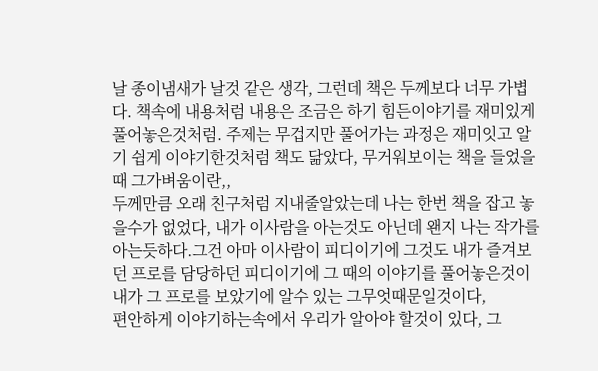날 종이냄새가 날것 같은 생각, 그런데 책은 두께보다 너무 가볍다. 책속에 내용처럼 내용은 조금은 하기 힘든이야기를 재미있게 풀어놓은것처럼. 주제는 무겁지만 풀어가는 과정은 재미잇고 알기 쉽게 이야기한것처럼 책도 닮았다, 무거워보이는 책을 들었을때 그가벼움이란,,
두께만큼 오래 친구처럼 지내줄알았는데 나는 한번 책을 잡고 놓을수가 없었다, 내가 이사람을 아는것도 아닌데 왠지 나는 작가를 아는듯하다.그건 아마 이사람이 피디이기에 그것도 내가 즐겨보던 프로를 담당하던 피디이기에 그 때의 이야기를 풀어놓은것이 내가 그 프로를 보았기에 알수 있는 그무엇때문일것이다,
편안하게 이야기하는속에서 우리가 알아야 할것이 있다, 그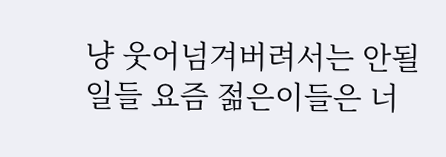냥 웃어넘겨버려서는 안될일들 요즘 젊은이들은 너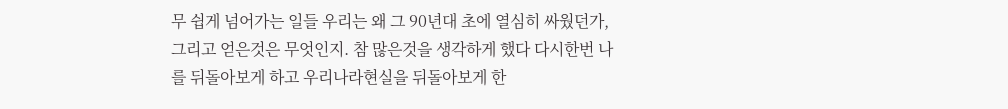무 쉽게 넘어가는 일들 우리는 왜 그 90년대 초에 열심히 싸웠던가, 그리고 얻은것은 무엇인지. 참 많은것을 생각하게 했다 다시한번 나를 뒤돌아보게 하고 우리나라현실을 뒤돌아보게 한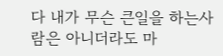다 내가 무슨 큰일을 하는사람은 아니더라도 마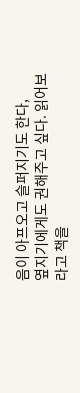음이 아프오고 슬퍼지기도 한다,
옆지기에게도 권해주고 싶다. 읽어보라고 책을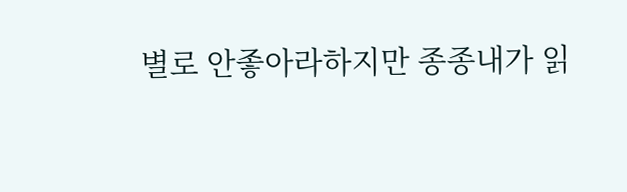별로 안좋아라하지만 종종내가 읽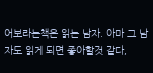어보라는책은 읽는 남자. 아마 그 남자도 읽게 되면 좋아할것 같다,